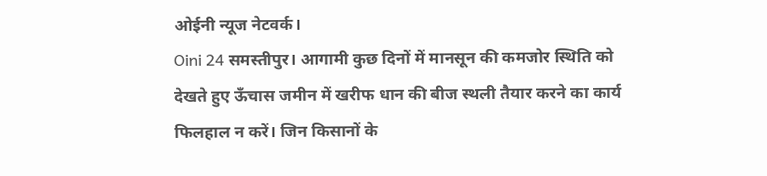ओईनी न्यूज नेटवर्क।
Oini 24 समस्तीपुर। आगामी कुछ दिनों में मानसून की कमजोर स्थिति को देखते हुए ऊँचास जमीन में खरीफ धान की बीज स्थली तैयार करने का कार्य फिलहाल न करें। जिन किसानों के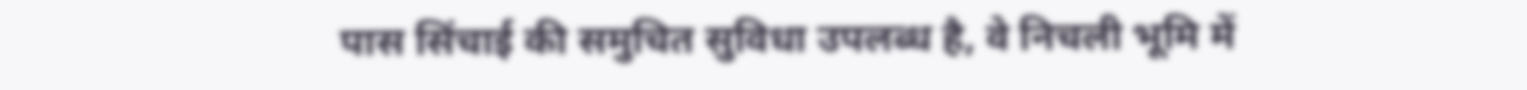पास सिंचाई की समुचित सुविधा उपलब्ध है, वे निचली भूमि में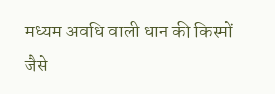मध्यम अवधि वाली धान की किस्मों जैसे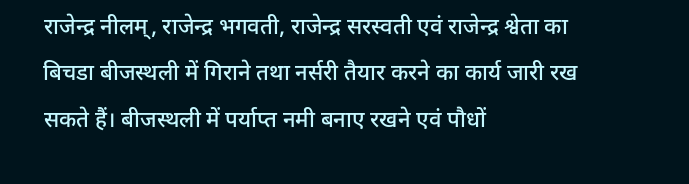राजेन्द्र नीलम्, राजेन्द्र भगवती, राजेन्द्र सरस्वती एवं राजेन्द्र श्वेता का बिचडा बीजस्थली में गिराने तथा नर्सरी तैयार करने का कार्य जारी रख सकते हैं। बीजस्थली में पर्याप्त नमी बनाए रखने एवं पौधों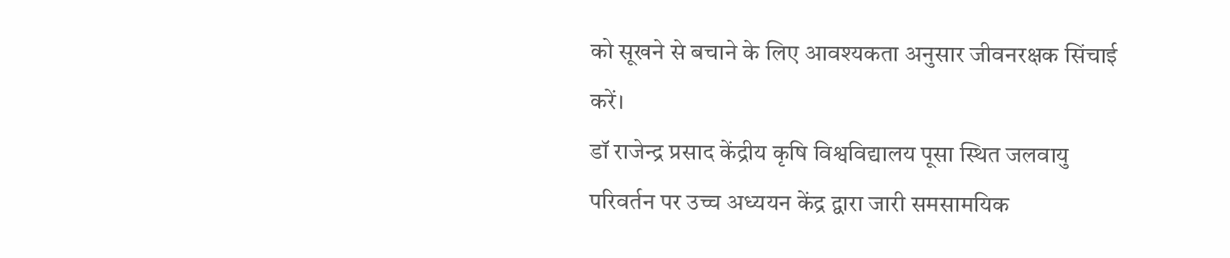को सूखने से बचाने के लिए आवश्यकता अनुसार जीवनरक्षक सिंचाई करें।
डॉ राजेन्द्र प्रसाद केंद्रीय कृषि विश्वविद्यालय पूसा स्थित जलवायु परिवर्तन पर उच्च अध्ययन केंद्र द्वारा जारी समसामयिक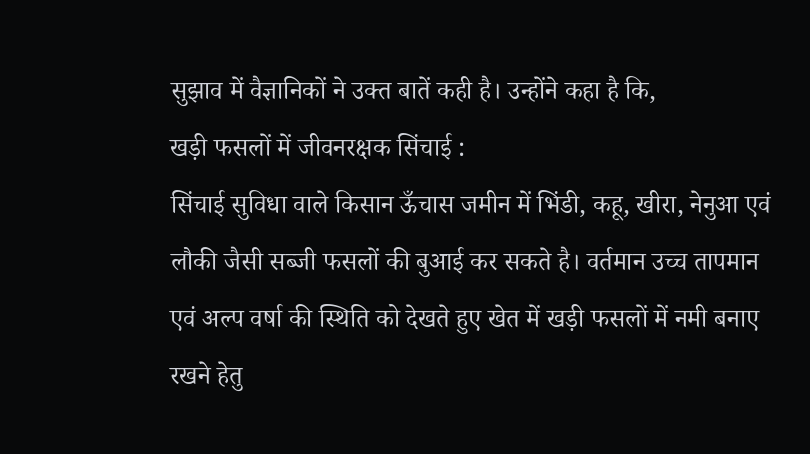सुझाव में वैज्ञानिकों ने उक्त बातें कही है। उन्होंने कहा है कि,
खड़ी फसलों में जीवनरक्षक सिंचाई :
सिंचाई सुविधा वाले किसान ऊँचास जमीन में भिंडी, कहू, खीरा, नेनुआ एवं लौकी जैसी सब्जी फसलों की बुआई कर सकते है। वर्तमान उच्च तापमान एवं अल्प वर्षा की स्थिति को देखते हुए खेत में खड़ी फसलों में नमी बनाए रखने हेतु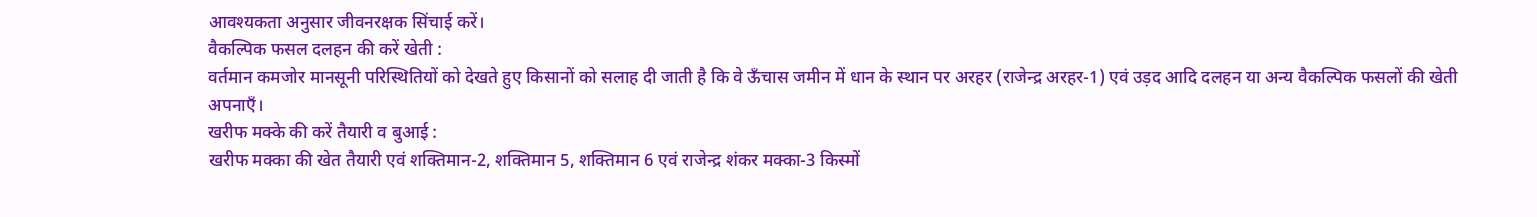आवश्यकता अनुसार जीवनरक्षक सिंचाई करें।
वैकल्पिक फसल दलहन की करें खेती :
वर्तमान कमजोर मानसूनी परिस्थितियों को देखते हुए किसानों को सलाह दी जाती है कि वे ऊँचास जमीन में धान के स्थान पर अरहर (राजेन्द्र अरहर-1) एवं उड़द आदि दलहन या अन्य वैकल्पिक फसलों की खेती अपनाएँ।
खरीफ मक्के की करें तैयारी व बुआई :
खरीफ मक्का की खेत तैयारी एवं शक्तिमान-2, शक्तिमान 5, शक्तिमान 6 एवं राजेन्द्र शंकर मक्का-3 किस्मों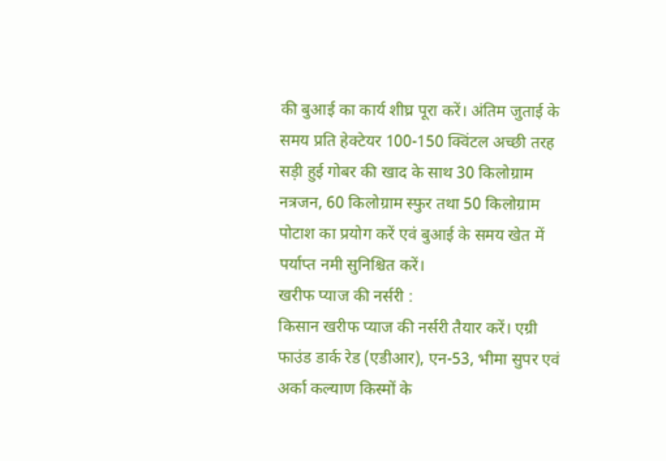की बुआई का कार्य शीघ्र पूरा करें। अंतिम जुताई के समय प्रति हेक्टेयर 100-150 क्विंटल अच्छी तरह सड़ी हुई गोबर की खाद के साथ 30 किलोग्राम नत्रजन, 60 किलोग्राम स्फुर तथा 50 किलोग्राम पोटाश का प्रयोग करें एवं बुआई के समय खेत में पर्याप्त नमी सुनिश्चित करें।
खरीफ प्याज की नर्सरी :
किसान खरीफ प्याज की नर्सरी तैयार करें। एग्री फाउंड डार्क रेड (एडीआर), एन-53, भीमा सुपर एवं अर्का कल्याण किस्मों के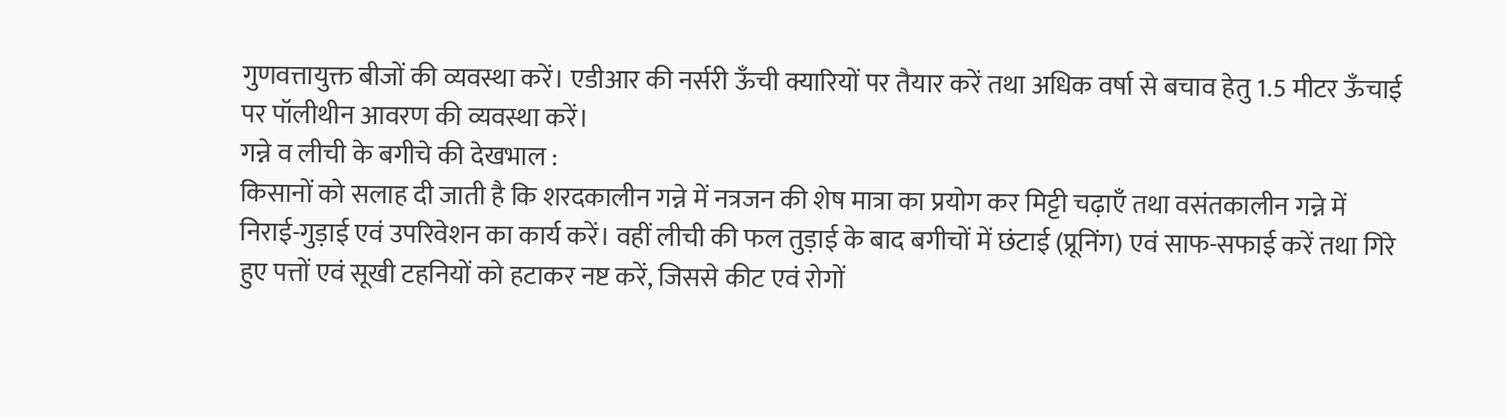गुणवत्तायुक्त बीजों की व्यवस्था करें। एडीआर की नर्सरी ऊँची क्यारियों पर तैयार करें तथा अधिक वर्षा से बचाव हेतु 1.5 मीटर ऊँचाई पर पॉलीथीन आवरण की व्यवस्था करें।
गन्ने व लीची के बगीचे की देखभाल :
किसानों को सलाह दी जाती है कि शरदकालीन गन्ने में नत्रजन की शेष मात्रा का प्रयोग कर मिट्टी चढ़ाएँ तथा वसंतकालीन गन्ने में निराई-गुड़ाई एवं उपरिवेशन का कार्य करें। वहीं लीची की फल तुड़ाई के बाद बगीचों में छंटाई (प्रूनिंग) एवं साफ-सफाई करें तथा गिरे हुए पत्तों एवं सूखी टहनियों को हटाकर नष्ट करें, जिससे कीट एवं रोगों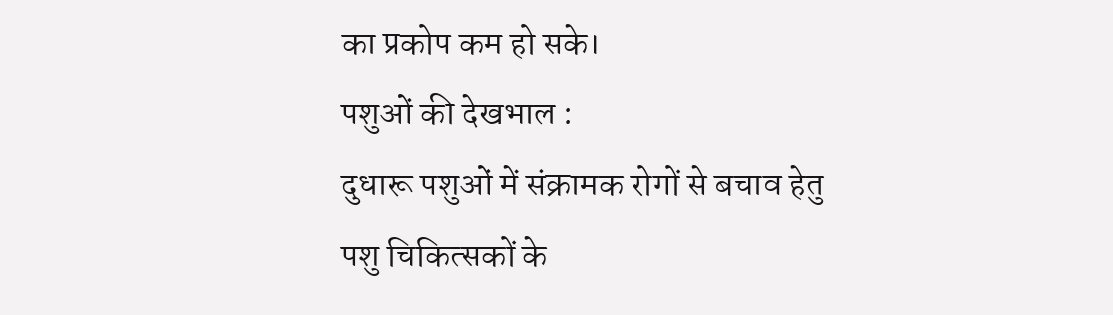का प्रकोप कम हो सके।
पशुओं की देखभाल :
दुधारू पशुओं में संक्रामक रोगों से बचाव हेतु पशु चिकित्सकों के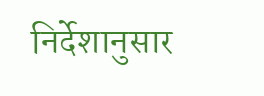निर्देशानुसार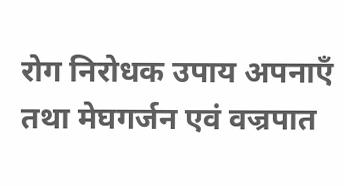रोग निरोधक उपाय अपनाएँ तथा मेघगर्जन एवं वज्रपात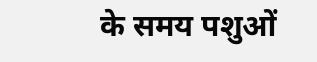के समय पशुओं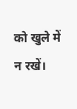को खुले में न रखें।